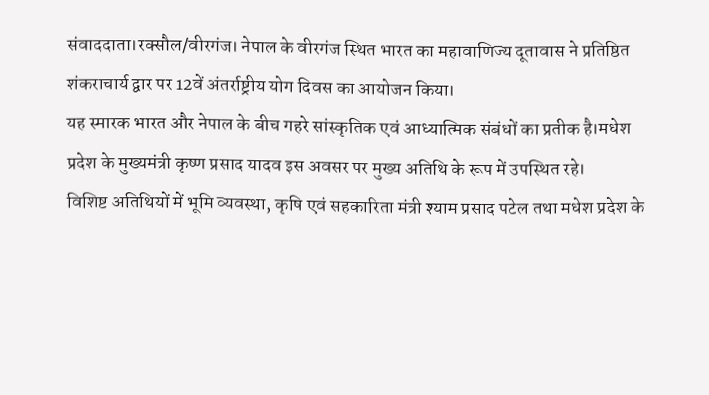संवाददाता।रक्सौल/वीरगंज। नेपाल के वीरगंज स्थित भारत का महावाणिज्य दूतावास ने प्रतिष्ठित शंकराचार्य द्वार पर 12वें अंतर्राष्ट्रीय योग दिवस का आयोजन किया।
यह स्मारक भारत और नेपाल के बीच गहरे सांस्कृतिक एवं आध्यात्मिक संबंधों का प्रतीक है।मधेश प्रदेश के मुख्यमंत्री कृष्ण प्रसाद यादव इस अवसर पर मुख्य अतिथि के रूप में उपस्थित रहे।
विशिष्ट अतिथियों में भूमि व्यवस्था, कृषि एवं सहकारिता मंत्री श्याम प्रसाद पटेल तथा मधेश प्रदेश के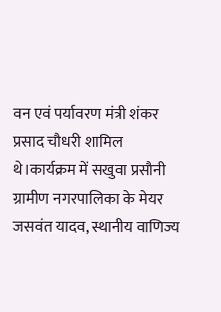वन एवं पर्यावरण मंत्री शंकर प्रसाद चौधरी शामिल थे।कार्यक्रम में सखुवा प्रसौनी ग्रामीण नगरपालिका के मेयर जसवंत यादव, स्थानीय वाणिज्य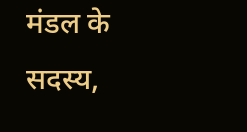मंडल के सदस्य,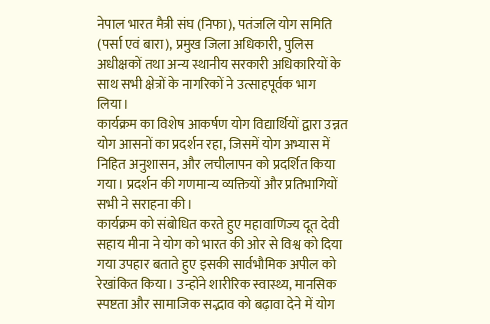नेपाल भारत मैत्री संघ (निफा), पतंजलि योग समिति (पर्सा एवं बारा), प्रमुख जिला अधिकारी, पुलिस अधीक्षकों तथा अन्य स्थानीय सरकारी अधिकारियों के साथ सभी क्षेत्रों के नागरिकों ने उत्साहपूर्वक भाग लिया।
कार्यक्रम का विशेष आकर्षण योग विद्यार्थियों द्वारा उन्नत योग आसनों का प्रदर्शन रहा, जिसमें योग अभ्यास में निहित अनुशासन, और लचीलापन को प्रदर्शित किया गया। प्रदर्शन की गणमान्य व्यक्तियों और प्रतिभागियों सभी ने सराहना की।
कार्यक्रम को संबोधित करते हुए महावाणिज्य दूत देवी सहाय मीना ने योग को भारत की ओर से विश्व को दिया गया उपहार बताते हुए इसकी सार्वभौमिक अपील को रेखांकित किया। उन्होंने शारीरिक स्वास्थ्य, मानसिक स्पष्टता और सामाजिक सद्भाव को बढ़ावा देने में योग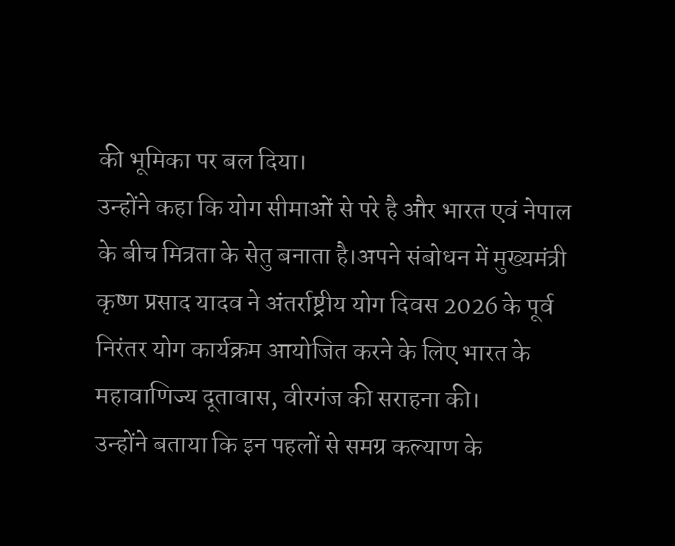की भूमिका पर बल दिया।
उन्होंने कहा कि योग सीमाओं से परे है और भारत एवं नेपाल के बीच मित्रता के सेतु बनाता है।अपने संबोधन में मुख्यमंत्री कृष्ण प्रसाद यादव ने अंतर्राष्ट्रीय योग दिवस 2026 के पूर्व निरंतर योग कार्यक्रम आयोजित करने के लिए भारत के महावाणिज्य दूतावास, वीरगंज की सराहना की।
उन्होंने बताया कि इन पहलों से समग्र कल्याण के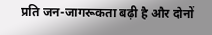प्रति जन-जागरूकता बढ़ी है और दोनों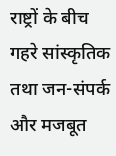राष्ट्रों के बीच गहरे सांस्कृतिक तथा जन-संपर्क और मजबूत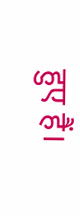हुए हैं।